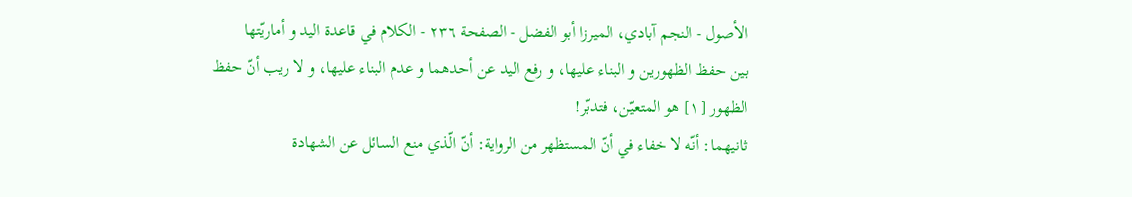الأصول - النجم آبادي، الميرزا أبو الفضل - الصفحة ٢٣٦ - الكلام في قاعدة اليد و أماريّتها
بين حفظ الظهورين و البناء عليها، و رفع اليد عن أحدهما و عدم البناء عليها، و لا ريب أنّ حفظ الظهور [١] هو المتعيّن، فتدبّر!
ثانيهما: أنّه لا خفاء في أنّ المستظهر من الرواية: أنّ الّذي منع السائل عن الشهادة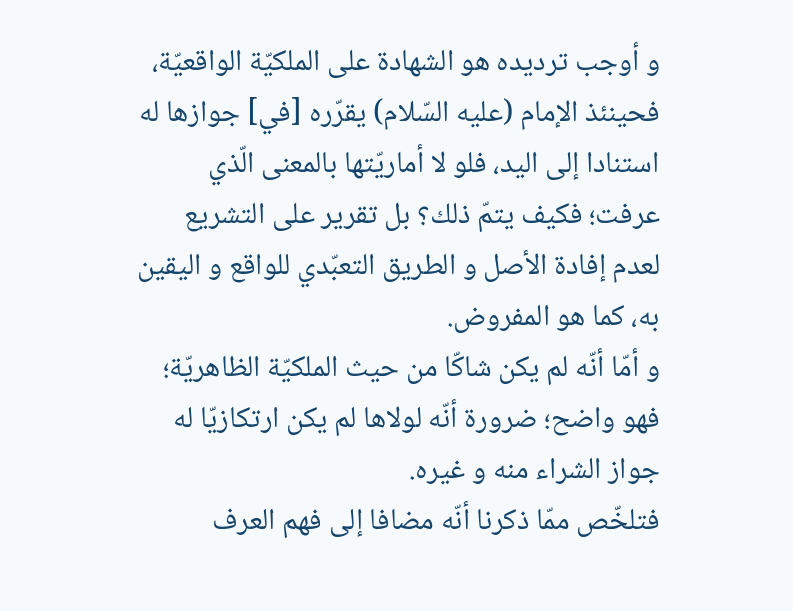و أوجب ترديده هو الشهادة على الملكيّة الواقعيّة، فحينئذ الإمام (عليه السّلام) يقرّره [في] جوازها له استنادا إلى اليد، فلو لا أماريّتها بالمعنى الّذي عرفت؛ فكيف يتمّ ذلك؟ بل تقرير على التشريع لعدم إفادة الأصل و الطريق التعبّدي للواقع و اليقين به، كما هو المفروض.
و أمّا أنّه لم يكن شاكّا من حيث الملكيّة الظاهريّة؛ فهو واضح؛ ضرورة أنّه لولاها لم يكن ارتكازيّا له جواز الشراء منه و غيره.
فتلخّص ممّا ذكرنا أنّه مضافا إلى فهم العرف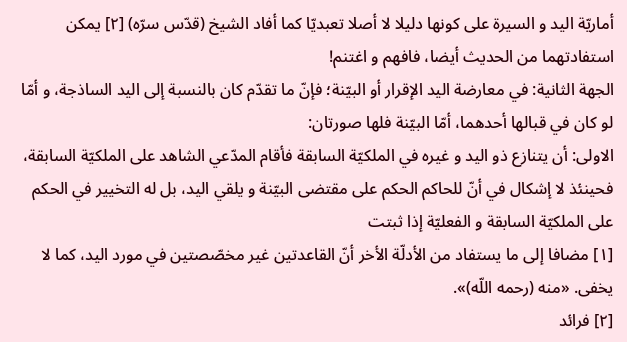أماريّة اليد و السيرة على كونها دليلا لا أصلا تعبديّا كما أفاد الشيخ (قدّس سرّه) [٢] يمكن استفادتهما من الحديث أيضا، فافهم و اغتنم!
الجهة الثانية: في معارضة اليد الإقرار أو البيّنة؛ فإنّ ما تقدّم كان بالنسبة إلى اليد الساذجة، و أمّا لو كان في قبالها أحدهما، أمّا البيّنة فلها صورتان:
الاولى: أن يتنازع ذو اليد و غيره في الملكيّة السابقة فأقام المدّعي الشاهد على الملكيّة السابقة، فحينئذ لا إشكال في أنّ للحاكم الحكم على مقتضى البيّنة و يلقي اليد، بل له التخيير في الحكم على الملكيّة السابقة و الفعليّة إذا ثبتت
[١] مضافا إلى ما يستفاد من الأدلّة الأخر أنّ القاعدتين غير مخصّصتين في مورد اليد، كما لا يخفى. «منه (رحمه اللّه)».
[٢] فرائد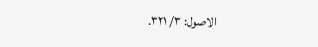الاصول: ٣/ ٣٢١.